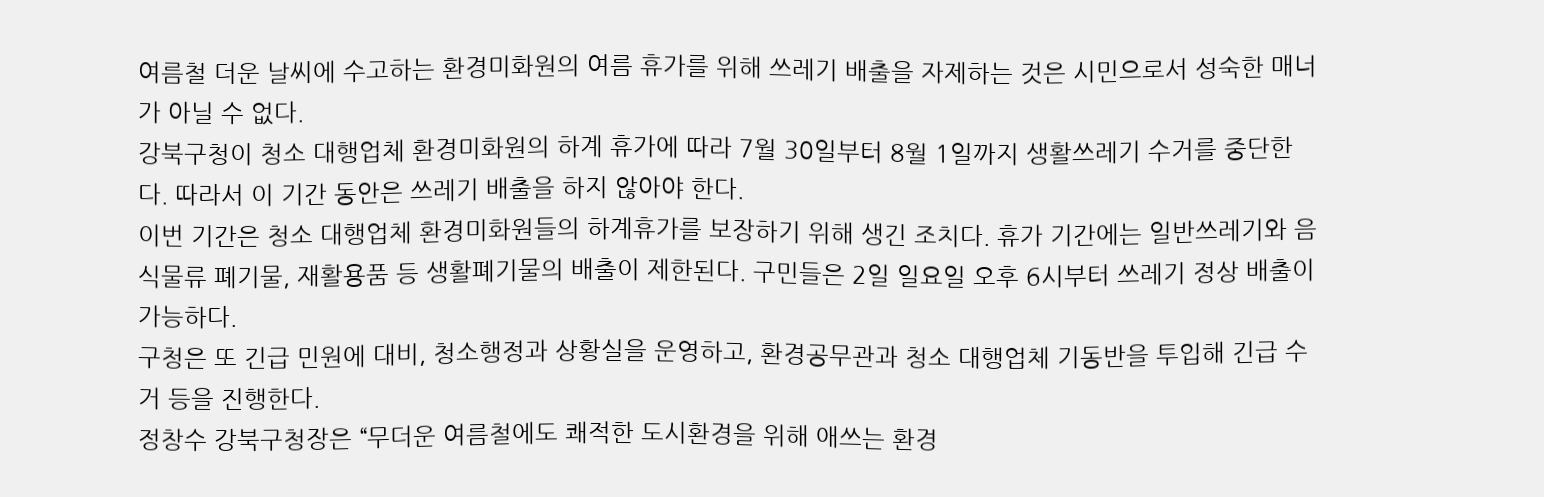여름철 더운 날씨에 수고하는 환경미화원의 여름 휴가를 위해 쓰레기 배출을 자제하는 것은 시민으로서 성숙한 매너가 아닐 수 없다.
강북구청이 청소 대행업체 환경미화원의 하계 휴가에 따라 7월 30일부터 8월 1일까지 생활쓰레기 수거를 중단한다. 따라서 이 기간 동안은 쓰레기 배출을 하지 않아야 한다.
이번 기간은 청소 대행업체 환경미화원들의 하계휴가를 보장하기 위해 생긴 조치다. 휴가 기간에는 일반쓰레기와 음식물류 폐기물, 재활용품 등 생활폐기물의 배출이 제한된다. 구민들은 2일 일요일 오후 6시부터 쓰레기 정상 배출이 가능하다.
구청은 또 긴급 민원에 대비, 청소행정과 상황실을 운영하고, 환경공무관과 청소 대행업체 기동반을 투입해 긴급 수거 등을 진행한다.
정창수 강북구청장은 “무더운 여름철에도 쾌적한 도시환경을 위해 애쓰는 환경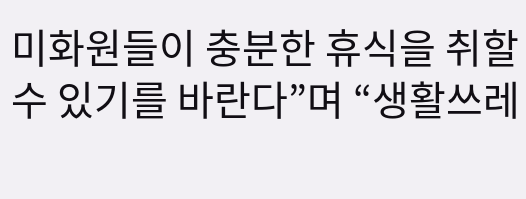미화원들이 충분한 휴식을 취할 수 있기를 바란다”며 “생활쓰레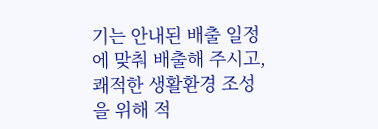기는 안내된 배출 일정에 맞춰 배출해 주시고, 쾌적한 생활환경 조성을 위해 적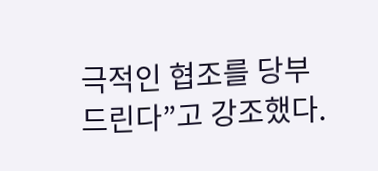극적인 협조를 당부드린다”고 강조했다.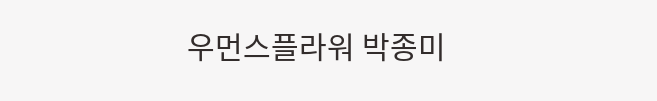우먼스플라워 박종미